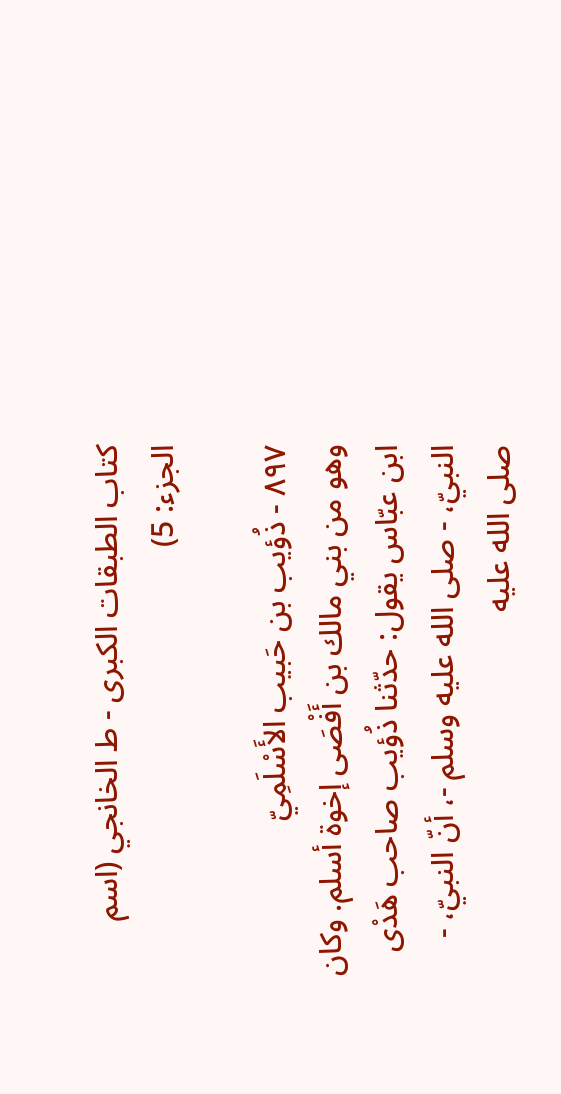كتاب الطبقات الكبرى - ط الخانجي (اسم الجزء: 5)

٨٩٧ - ذُؤيب بن حَبيب الأَسْلَمِيّ
وهو من بني مالك بن أَفْصَى إخوة أسلم. وكان ابن عبّاس يقول: حدّثنا ذُؤيب صاحب هَدْى النبيّ، - صلى الله عليه وسلم -، أنّ النبيّ، - صلى الله عليه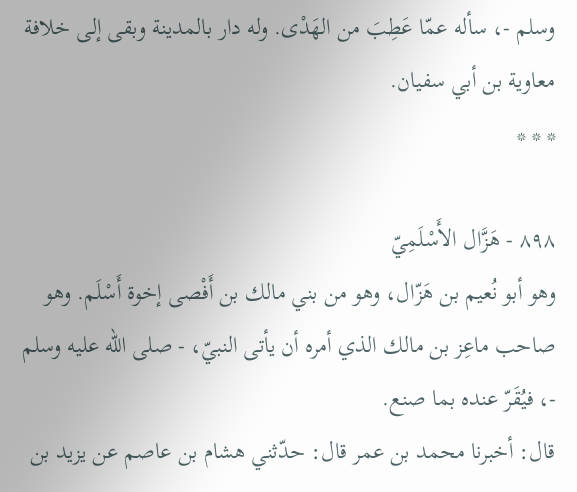وسلم -، سأله عمّا عَطِبَ من الهَدْى. وله دار بالمدينة وبقى إلى خلافة معاوية بن أبي سفيان.
* * *

٨٩٨ - هَزَّال الأَسْلَمِيّ
وهو أبو نُعيم بن هَزّال، وهو من بني مالك بن أَفْصى إخوة أَسْلَم. وهو صاحب ماعِز بن مالك الذي أمره أن يأتى النبيّ، - صلى الله عليه وسلم -، فيُقَرّ عنده بما صنع.
قال: أخبرنا محمد بن عمر قال: حدّثني هشام بن عاصم عن يزيد بن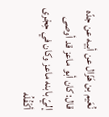نُعَيم بن هَزّال عن أبيه عن جدّه قال: كان أبو ماعز قد أوصى إليّ بابنه ماعز وكان في حِجْرى أكْفُلُه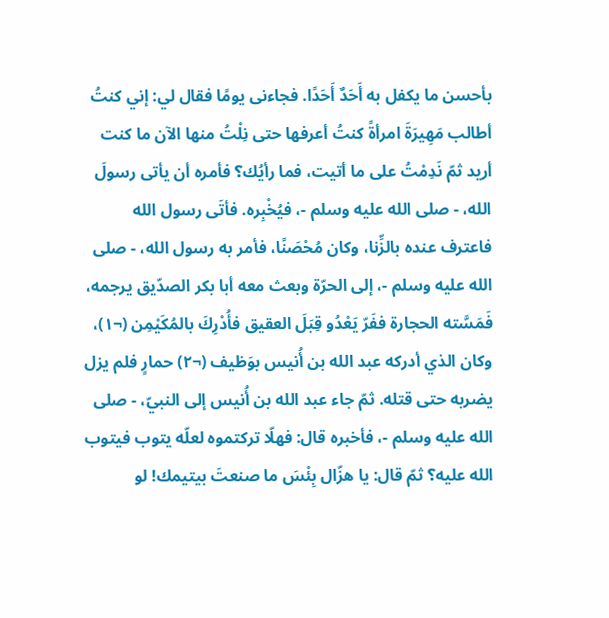بأحسن ما يكفل به أَحَدٌ أَحَدًا. فجاءنى يومًا فقال لي: إني كنتُ أطالب مَهِيرَةَ امرأةً كنتُ أعرفها حتى نِلْتُ منها الآن ما كنت أريد ثمّ نَدِمْتُ على ما أتيت، فما رأيُك؟ فأمره أن يأتى رسولَ الله، - صلى الله عليه وسلم -، فيُخْبِره. فأتَى رسول الله فاعترف عنده بالزِّنا، وكان مُحْصَنًا، فأمر به رسول الله، - صلى الله عليه وسلم -، إلى الحرّة وبعث معه أبا بكر الصدّيق يرجمه، فَمَسَّته الحجارة ففَرّ يَعْدُو قِبَلَ العقيق فأُدْرِكَ بالمُكَيْمِن (¬١)، وكان الذي أدركه عبد الله بن أُنيس بوَظيف (¬٢) حمارٍ فلم يزل يضربه حتى قتله. ثمّ جاء عبد الله بن أُنيس إلى النبيّ، - صلى الله عليه وسلم -، فأخبره قال: فهلّا تركتموه لعلّه يتوب فيتوب الله عليه؟ ثمّ قال: يا هزّال بِئْسَ ما صنعتَ بيتيمك! لو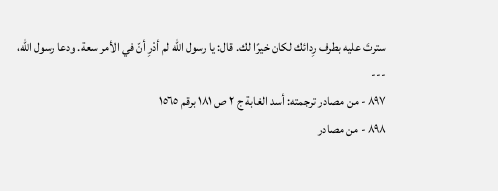سترتَ عليه بطرف رِدائك لكان خيرًا لك. قال: يا رسول الله لم أدْرِ أنّ في الأمر سعة. ودعا رسول الله،
---
٨٩٧ - من مصادر ترجمته: أسد الغابة ج ٢ ص ١٨١ برقم ١٥٦٥
٨٩٨ - من مصادر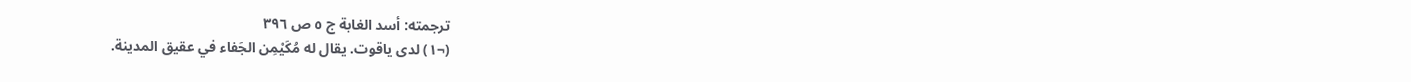ترجمته: أسد الغابة ج ٥ ص ٣٩٦
(¬١) لدى ياقوت. يقال له مُكَيْمِن الجَفاء في عقيق المدينة.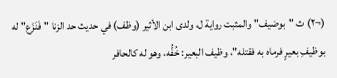(¬٢) ث "بوضيف" والمثبت رواية ل، ولدى ابن الأثير (وظف) في حديث حد الزنا "فَنَزَع" له بوظيفِ بعيرٍ فرماه به فقتله"، وظيف البعير: خُفُّه، وهو له كالحافر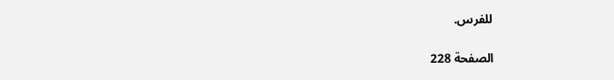للفرس.

الصفحة 228